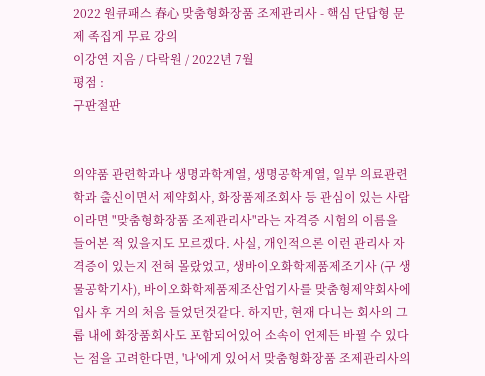2022 원큐패스 春心 맞춤형화장품 조제관리사 - 핵심 단답형 문제 족집게 무료 강의
이강연 지음 / 다락원 / 2022년 7월
평점 :
구판절판


의약품 관련학과나 생명과학계열, 생명공학계열, 일부 의료관련 학과 출신이면서 제약회사, 화장품제조회사 등 관심이 있는 사람이라면 "맞춤형화장품 조제관리사"라는 자격증 시험의 이름을 들어본 적 있을지도 모르겠다. 사실, 개인적으론 이런 관리사 자격증이 있는지 전혀 몰랐었고, 생바이오화학제품제조기사 (구 생물공학기사), 바이오화학제품제조산업기사를 맞춤형제약회사에 입사 후 거의 처음 들었던것같다. 하지만, 현재 다니는 회사의 그룹 내에 화장품회사도 포함되어있어 소속이 언제든 바뀔 수 있다는 점을 고려한다면, '나'에게 있어서 맞춤형화장품 조제관리사의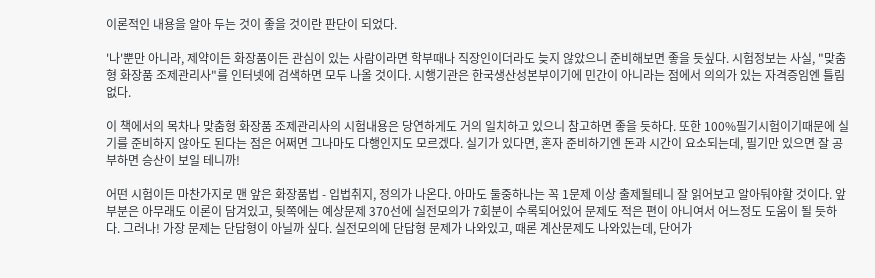이론적인 내용을 알아 두는 것이 좋을 것이란 판단이 되었다.

'나'뿐만 아니라, 제약이든 화장품이든 관심이 있는 사람이라면 학부때나 직장인이더라도 늦지 않았으니 준비해보면 좋을 듯싶다. 시험정보는 사실, "맞춤형 화장품 조제관리사"를 인터넷에 검색하면 모두 나올 것이다. 시행기관은 한국생산성본부이기에 민간이 아니라는 점에서 의의가 있는 자격증임엔 틀림없다.

이 책에서의 목차나 맞춤형 화장품 조제관리사의 시험내용은 당연하게도 거의 일치하고 있으니 참고하면 좋을 듯하다. 또한 100%필기시험이기때문에 실기를 준비하지 않아도 된다는 점은 어쩌면 그나마도 다행인지도 모르겠다. 실기가 있다면, 혼자 준비하기엔 돈과 시간이 요소되는데, 필기만 있으면 잘 공부하면 승산이 보일 테니까!

어떤 시험이든 마찬가지로 맨 앞은 화장품법 - 입법취지, 정의가 나온다. 아마도 둘중하나는 꼭 1문제 이상 출제될테니 잘 읽어보고 알아둬야할 것이다. 앞부분은 아무래도 이론이 담겨있고, 뒷쪽에는 예상문제 370선에 실전모의가 7회분이 수록되어있어 문제도 적은 편이 아니여서 어느정도 도움이 될 듯하다. 그러나! 가장 문제는 단답형이 아닐까 싶다. 실전모의에 단답형 문제가 나와있고, 때론 계산문제도 나와있는데, 단어가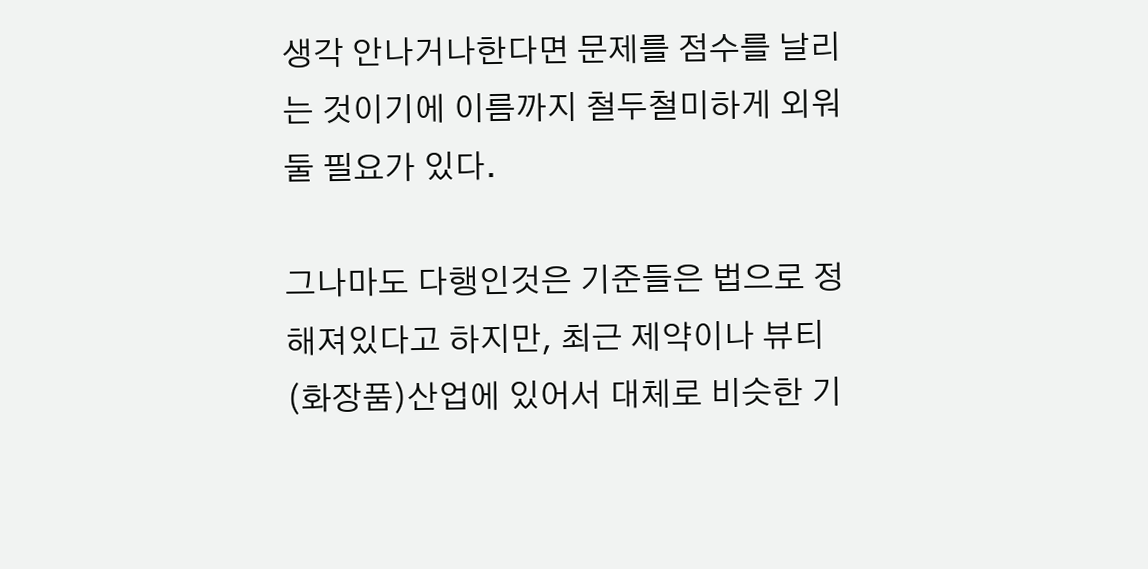생각 안나거나한다면 문제를 점수를 날리는 것이기에 이름까지 철두철미하게 외워둘 필요가 있다.

그나마도 다행인것은 기준들은 법으로 정해져있다고 하지만, 최근 제약이나 뷰티(화장품)산업에 있어서 대체로 비슷한 기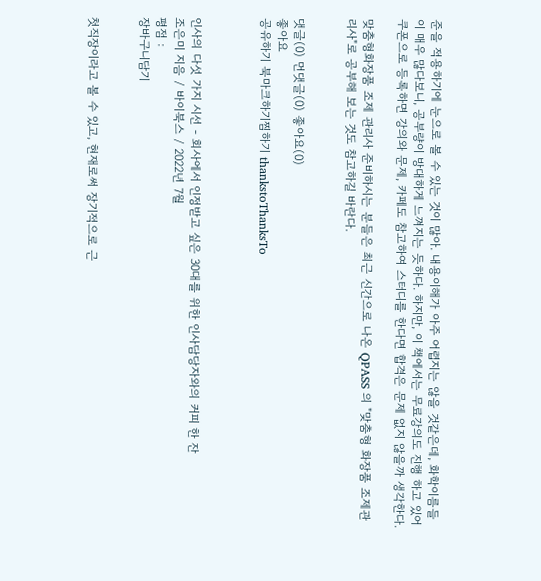준을 적용하기에 눈으로 볼 수 있는 것이 많아. 내용이해가 아주 어렵지는 않을 것같은데, 화학이름들이 매우 많다보니, 공부량이 방대하게 느껴지는 듯하다. 하지만, 이 책에서는 무료강의도 진행 하고 있어 쿠폰으로 등록하면 강의와 문제, 카페도 참고하여 스터디를 한다면 합격은 문제 없지 않을까 생각한다.

맞춤형화장품 조제 관리사 준비하시는 분들은 최근 신간으로 나온 QPASS 의 "맞춤형 화장품 조제관리사"로 공부해 보는 것도 참고하길 바란다.


댓글(0) 먼댓글(0) 좋아요(0)
좋아요
공유하기 북마크하기찜하기 thankstoThanksTo



인사의 다섯 가지 시선 - 회사에서 인정받고 싶은 30대를 위한 인사담당자와의 커피 한 잔
조은미 지음 / 바이북스 / 2022년 7월
평점 :
장바구니담기


첫직장이라고 볼 수 있고, 현재로써 장기적으로 근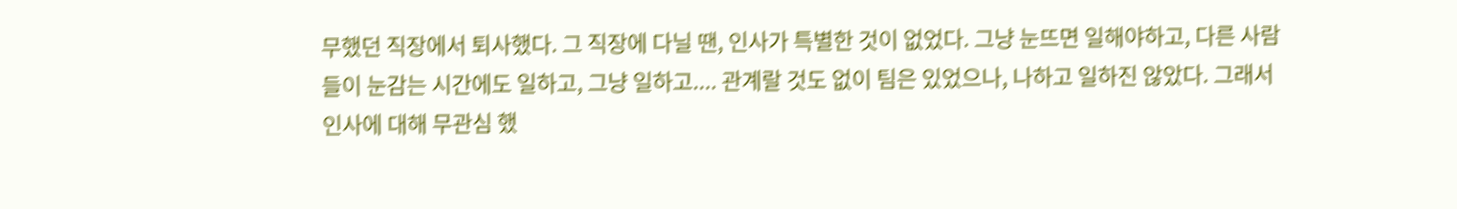무했던 직장에서 퇴사했다. 그 직장에 다닐 땐, 인사가 특별한 것이 없었다. 그냥 눈뜨면 일해야하고, 다른 사람들이 눈감는 시간에도 일하고, 그냥 일하고.... 관계랄 것도 없이 팀은 있었으나, 나하고 일하진 않았다. 그래서 인사에 대해 무관심 했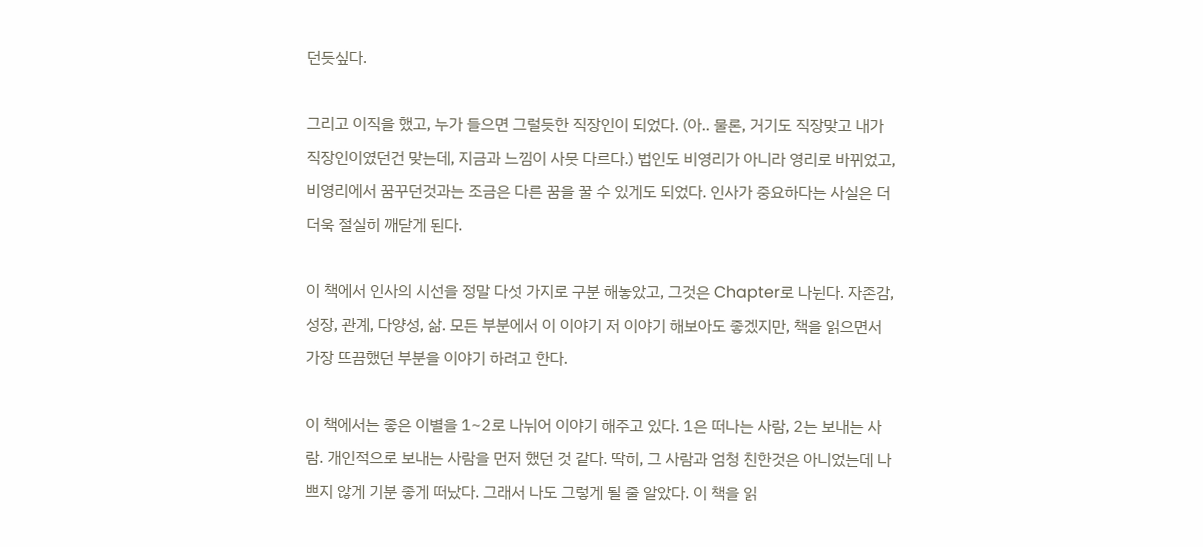던듯싶다.

그리고 이직을 했고, 누가 들으면 그럴듯한 직장인이 되었다. (아.. 물론, 거기도 직장맞고 내가 직장인이였던건 맞는데, 지금과 느낌이 사뭇 다르다.) 법인도 비영리가 아니라 영리로 바뀌었고, 비영리에서 꿈꾸던것과는 조금은 다른 꿈을 꿀 수 있게도 되었다. 인사가 중요하다는 사실은 더더욱 절실히 깨닫게 된다.

이 책에서 인사의 시선을 정말 다섯 가지로 구분 해놓았고, 그것은 Chapter로 나뉜다. 자존감, 성장, 관계, 다양성, 삶. 모든 부분에서 이 이야기 저 이야기 해보아도 좋겠지만, 책을 읽으면서 가장 뜨끔했던 부분을 이야기 하려고 한다.

이 책에서는 좋은 이별을 1~2로 나뉘어 이야기 해주고 있다. 1은 떠나는 사람, 2는 보내는 사람. 개인적으로 보내는 사람을 먼저 했던 것 같다. 딱히, 그 사람과 엄청 친한것은 아니었는데 나쁘지 않게 기분 좋게 떠났다. 그래서 나도 그렇게 될 줄 알았다. 이 책을 읽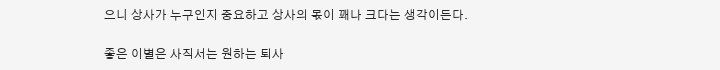으니 상사가 누구인지 중요하고 상사의 몫이 꽤나 크다는 생각이든다.

좋은 이별은 사직서는 원하는 퇴사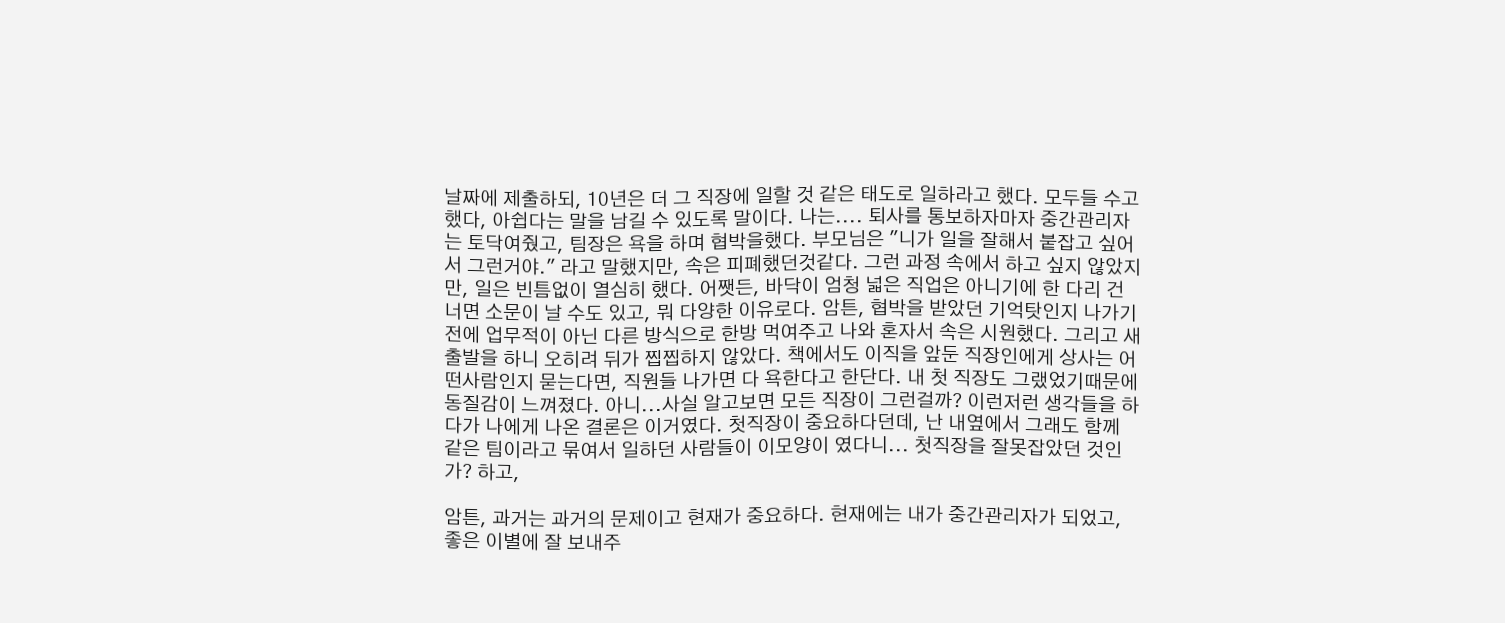날짜에 제출하되, 10년은 더 그 직장에 일할 것 같은 태도로 일하라고 했다. 모두들 수고했다, 아쉽다는 말을 남길 수 있도록 말이다. 나는.... 퇴사를 통보하자마자 중간관리자는 토닥여줬고, 팀장은 욕을 하며 협박을했다. 부모님은 "니가 일을 잘해서 붙잡고 싶어서 그런거야." 라고 말했지만, 속은 피폐했던것같다. 그런 과정 속에서 하고 싶지 않았지만, 일은 빈틈없이 열심히 했다. 어쨋든, 바닥이 엄청 넓은 직업은 아니기에 한 다리 건너면 소문이 날 수도 있고, 뭐 다양한 이유로다. 암튼, 협박을 받았던 기억탓인지 나가기전에 업무적이 아닌 다른 방식으로 한방 먹여주고 나와 혼자서 속은 시원했다. 그리고 새출발을 하니 오히려 뒤가 찝찝하지 않았다. 책에서도 이직을 앞둔 직장인에게 상사는 어떤사람인지 묻는다면, 직원들 나가면 다 욕한다고 한단다. 내 첫 직장도 그랬었기때문에 동질감이 느껴졌다. 아니...사실 알고보면 모든 직장이 그런걸까? 이런저런 생각들을 하다가 나에게 나온 결론은 이거였다. 첫직장이 중요하다던데, 난 내옆에서 그래도 함께 같은 팀이라고 묶여서 일하던 사람들이 이모양이 였다니... 첫직장을 잘못잡았던 것인가? 하고,

암튼, 과거는 과거의 문제이고 현재가 중요하다. 현재에는 내가 중간관리자가 되었고, 좋은 이별에 잘 보내주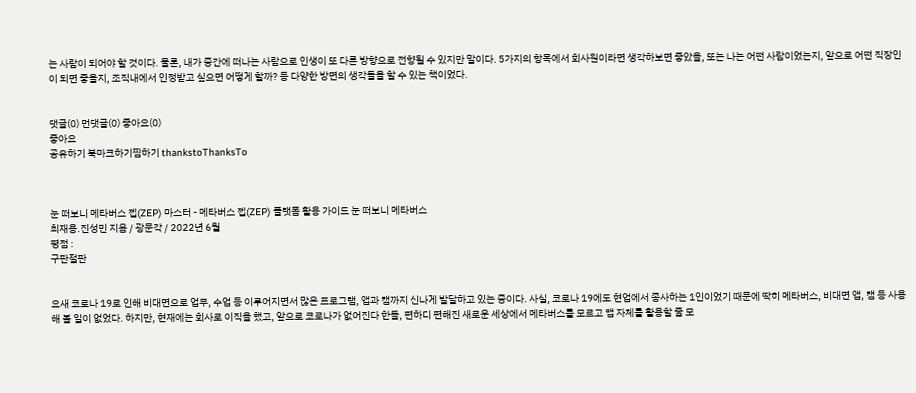는 사람이 되어야 할 것이다. 물론, 내가 중간에 떠나는 사람으로 인생이 또 다른 방향으로 전향될 수 있지만 말이다. 5가지의 항목에서 회사원이라면 생각하보면 좋았을, 또는 나는 어떤 사람이었는지, 앞으로 어떤 직장인이 되면 좋을지, 조직내에서 인정받고 싶으면 어떻게 할까? 등 다양한 방면의 생각들을 할 수 있는 책이었다.


댓글(0) 먼댓글(0) 좋아요(0)
좋아요
공유하기 북마크하기찜하기 thankstoThanksTo



눈 떠보니 메타버스 젭(ZEP) 마스터 - 메타버스 젭(ZEP) 플랫폼 활용 가이드 눈 떠보니 메타버스
최재용.진성민 지음 / 광문각 / 2022년 6월
평점 :
구판절판


요새 코로나 19로 인해 비대면으로 업무, 수업 등 이루어지면서 많은 프로그램, 앱과 캠까지 신나게 발달하고 있는 중이다. 사실, 코로나 19에도 현업에서 종사하는 1인이었기 때문에 딱히 메타버스, 비대면 앱, 캠 등 사용해 볼 일이 없었다. 하지만, 현재에는 회사로 이직을 했고, 앞으로 코로나가 없어진다 한들, 편하디 편해진 새로운 세상에서 메타버스를 모르고 맵 자체를 활용할 줄 모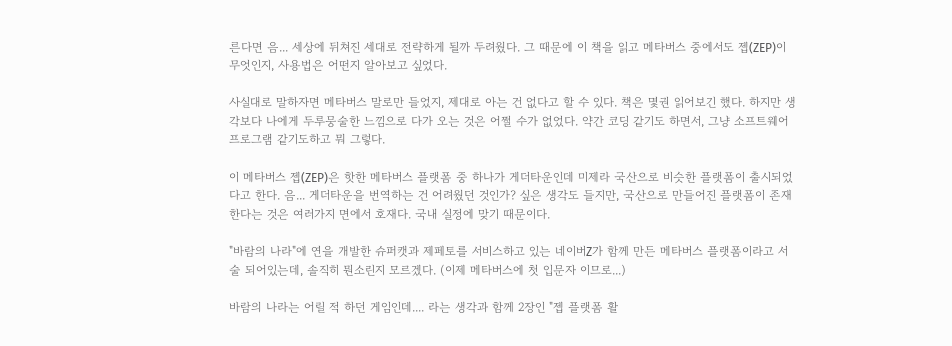른다면 음... 세상에 뒤쳐진 세대로 전략하게 될까 두려웠다. 그 때문에 이 책을 읽고 메타버스 중에서도 젭(ZEP)이 무엇인지, 사용법은 어떤지 알아보고 싶었다.

사실대로 말하자면 메타버스 말로만 들었지, 제대로 아는 건 없다고 할 수 있다. 책은 몇권 읽어보긴 했다. 하지만 생각보다 나에게 두루뭉술한 느낌으로 다가 오는 것은 어쩔 수가 없었다. 약간 코딩 같기도 하면서, 그냥 소프트웨어 프로그램 같기도하고 뭐 그렇다.

이 메타버스 젭(ZEP)은 핫한 메타버스 플랫폼 중 하나가 게더타운인데 미제라 국산으로 비슷한 플랫폼이 출시되었다고 한다. 음... 게더타운을 번역하는 건 어려웠던 것인가? 싶은 생각도 들지만, 국산으로 만들어진 플랫폼이 존재한다는 것은 여러가지 면에서 호재다. 국내 실정에 맞기 때문이다.

"바람의 나라"에 연을 개발한 슈퍼캣과 제페토를 서비스하고 있는 네이버Z가 함께 만든 메타버스 플랫폼이라고 서술 되어있는데, 솔직히 뭔소린지 모르겠다. (이제 메타버스에 첫 입문자 이므로...)

바람의 나라는 어릴 적 하던 게임인데.... 라는 생각과 함께 2장인 "젭 플랫폼 활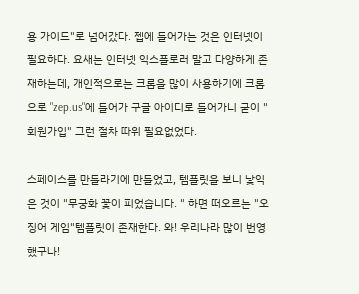용 가이드"로 넘어갔다. 젭에 들어가는 것은 인터넷이 필요하다. 요새는 인터넷 익스플로러 말고 다양하게 존재하는데, 개인적으로는 크롬을 많이 사용하기에 크롬으로 "zep.us"에 들어가 구글 아이디로 들어가니 굳이 "회원가입" 그런 절차 따위 필요없었다.

스페이스를 만들라기에 만들었고, 템플릿을 보니 낯익은 것이 "무궁화 꽃이 피었습니다. " 하면 떠오르는 "오징어 게임"템플릿이 존재한다. 와! 우리나라 많이 번영했구나!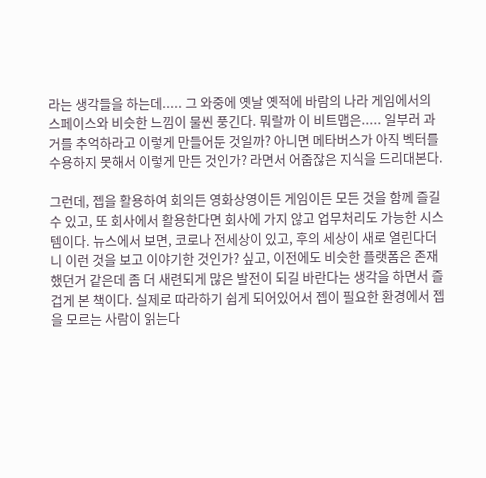라는 생각들을 하는데..... 그 와중에 옛날 옛적에 바람의 나라 게임에서의 스페이스와 비슷한 느낌이 물씬 풍긴다. 뭐랄까 이 비트맵은..... 일부러 과거를 추억하라고 이렇게 만들어둔 것일까? 아니면 메타버스가 아직 벡터를 수용하지 못해서 이렇게 만든 것인가? 라면서 어줍잖은 지식을 드리대본다.

그런데, 젭을 활용하여 회의든 영화상영이든 게임이든 모든 것을 함께 즐길 수 있고, 또 회사에서 활용한다면 회사에 가지 않고 업무처리도 가능한 시스템이다. 뉴스에서 보면, 코로나 전세상이 있고, 후의 세상이 새로 열린다더니 이런 것을 보고 이야기한 것인가? 싶고, 이전에도 비슷한 플랫폼은 존재했던거 같은데 좀 더 새련되게 많은 발전이 되길 바란다는 생각을 하면서 즐겁게 본 책이다. 실제로 따라하기 쉽게 되어있어서 젭이 필요한 환경에서 젭을 모르는 사람이 읽는다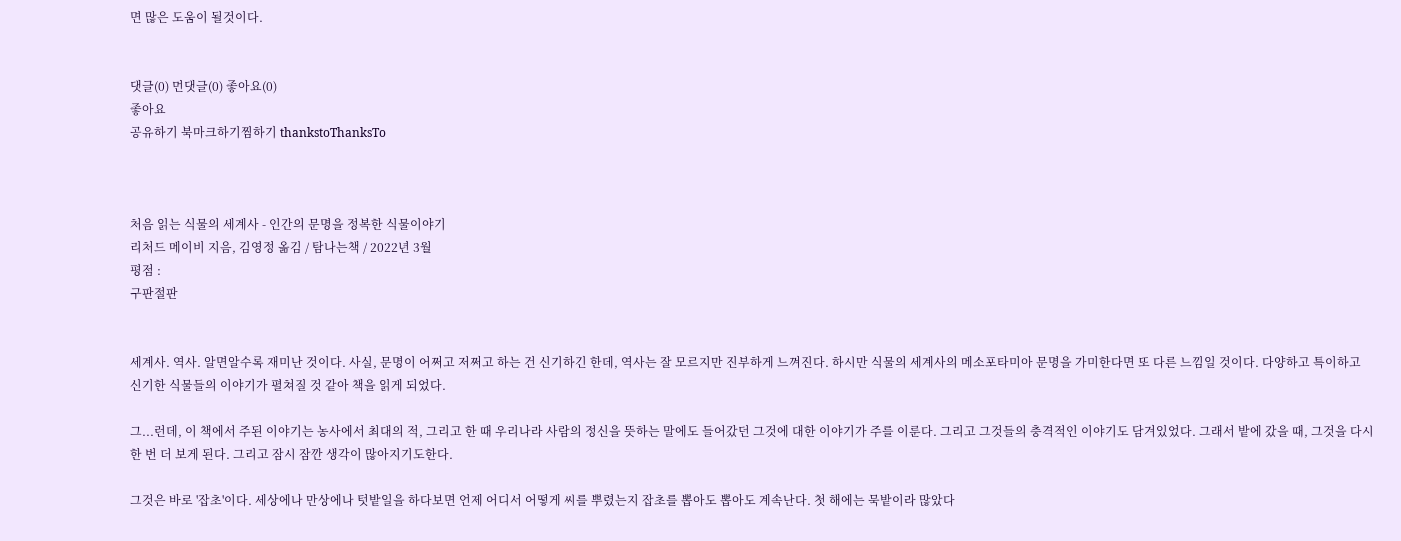면 많은 도움이 될것이다.


댓글(0) 먼댓글(0) 좋아요(0)
좋아요
공유하기 북마크하기찜하기 thankstoThanksTo



처음 읽는 식물의 세계사 - 인간의 문명을 정복한 식물이야기
리처드 메이비 지음, 김영정 옮김 / 탐나는책 / 2022년 3월
평점 :
구판절판


세계사. 역사. 알면알수록 재미난 것이다. 사실, 문명이 어쩌고 저쩌고 하는 건 신기하긴 한데, 역사는 잘 모르지만 진부하게 느껴진다. 하시만 식물의 세계사의 메소포타미아 문명을 가미한다면 또 다른 느낌일 것이다. 다양하고 특이하고 신기한 식물들의 이야기가 펼쳐질 것 같아 책을 읽게 되었다.

그...런데, 이 책에서 주된 이야기는 농사에서 최대의 적, 그리고 한 때 우리나라 사람의 정신을 뜻하는 말에도 들어갔던 그것에 대한 이야기가 주를 이룬다. 그리고 그것들의 충격적인 이야기도 담겨있었다. 그래서 밭에 갔을 때, 그것을 다시 한 번 더 보게 된다. 그리고 잠시 잠깐 생각이 많아지기도한다.

그것은 바로 '잡초'이다. 세상에나 만상에나 텃밭일을 하다보면 언제 어디서 어떻게 씨를 뿌렸는지 잡초를 뽑아도 뽑아도 계속난다. 첫 해에는 묵밭이라 많았다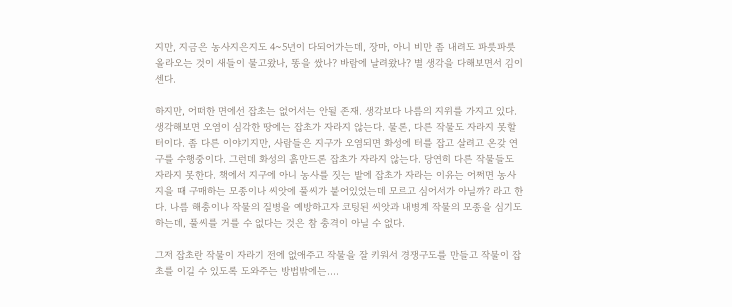지만, 지금은 농사지은지도 4~5년이 다되어가는데, 장마, 아니 비만 좀 내려도 파릇파릇 올라오는 것이 새들이 물고왔나, 똥을 쌌나? 바람에 날려왔나? 별 생각을 다해보면서 김이 센다.

하지만, 어떠한 면에선 잡초는 없어서는 안될 존재. 생각보다 나름의 지위를 가지고 있다. 생각해보면 오염이 심각한 땅에는 잡초가 자라지 않는다. 물론, 다른 작물도 자라지 못할 터이다. 좀 다른 이야기지만, 사람들은 지구가 오염되면 화성에 터를 잡고 살려고 온갖 연구를 수행중이다. 그런데 화성의 흙만드론 잡초가 자라지 않는다. 당연히 다른 작물들도 자라지 못한다. 책에서 지구에 아니 농사를 짓는 밭에 잡초가 자라는 이유는 어쩌면 농사지을 때 구매하는 모종이나 씨앗에 풀씨가 붙어있었는데 모르고 심어서가 아닐까? 라고 한다. 나름 해충이나 작물의 질병을 예방하고자 코팅된 씨앗과 내병계 작물의 모종을 심기도 하는데, 풀씨를 거를 수 없다는 것은 참 충격이 아닐 수 없다.

그저 잡초란 작물이 자라기 전에 없애주고 작물을 잘 키워서 경쟁구도를 만들고 작물이 잡초를 이길 수 있도록 도와주는 방법밖에는....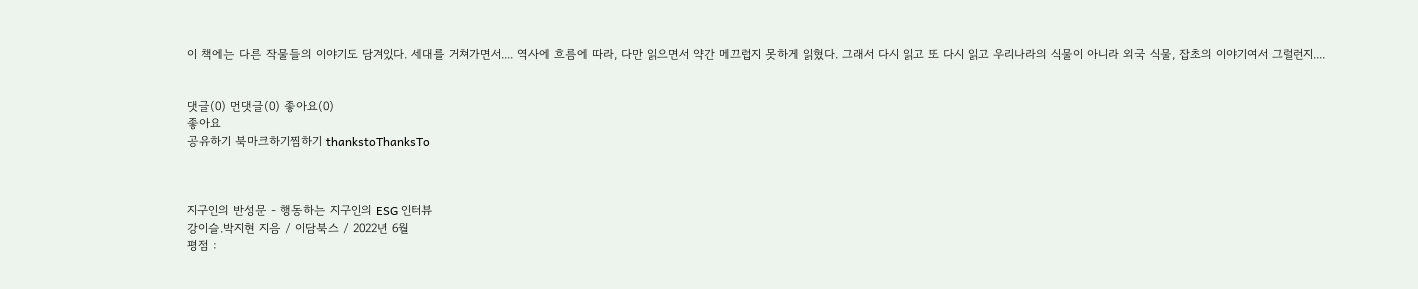이 책에는 다른 작물들의 이야기도 담겨있다. 세대를 거쳐가면서.... 역사에 흐름에 따라, 다만 읽으면서 약간 메끄럽지 못하게 읽혔다. 그래서 다시 읽고 또 다시 읽고 우리나라의 식물이 아니라 외국 식물, 잡초의 이야기여서 그럴런지....


댓글(0) 먼댓글(0) 좋아요(0)
좋아요
공유하기 북마크하기찜하기 thankstoThanksTo



지구인의 반성문 - 행동하는 지구인의 ESG 인터뷰
강이슬.박지현 지음 / 이담북스 / 2022년 6월
평점 :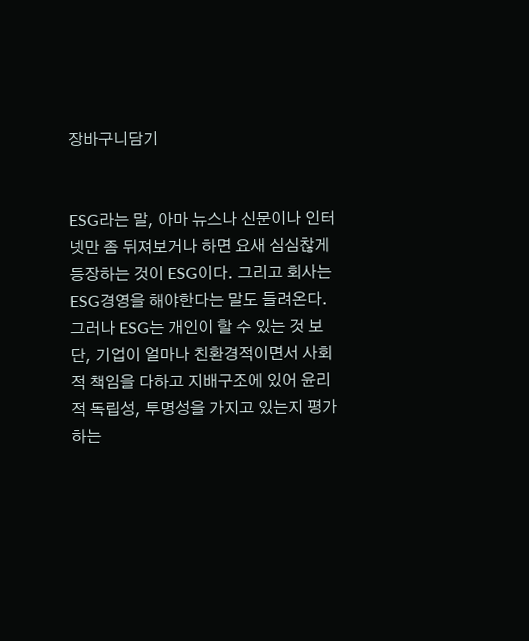장바구니담기


ESG라는 말, 아마 뉴스나 신문이나 인터넷만 좀 뒤져보거나 하면 요새 심심찮게 등장하는 것이 ESG이다. 그리고 회사는 ESG경영을 해야한다는 말도 들려온다. 그러나 ESG는 개인이 할 수 있는 것 보단, 기업이 얼마나 친환경적이면서 사회적 책임을 다하고 지배구조에 있어 윤리적 독립성, 투명성을 가지고 있는지 평가하는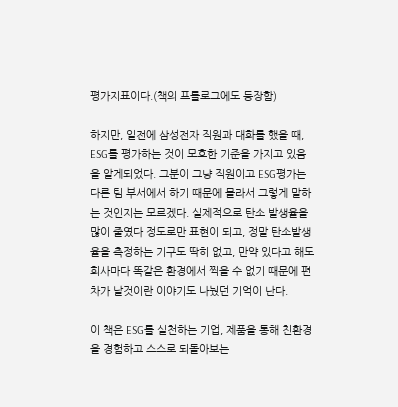평가지표이다.(책의 프롤로그에도 등장함)

하지만, 일전에 삼성전자 직원과 대화를 했을 때, ESG를 평가하는 것이 모호한 기준을 가지고 있음을 알게되었다. 그분이 그냥 직원이고 ESG평가는 다른 팀 부서에서 하기 때문에 몰라서 그렇게 말하는 것인지는 모르겠다. 실제적으로 탄소 발생율을 많이 줄였다 정도로만 표현이 되고, 정말 탄소발생율을 측정하는 기구도 딱히 없고, 만약 있다고 해도 회사마다 똑같은 환경에서 찍을 수 없기 때문에 편차가 날것이란 이야기도 나눴던 기억이 난다.

이 책은 ESG를 실천하는 기업, 제품을 통해 친환경을 경험하고 스스로 되돌아보는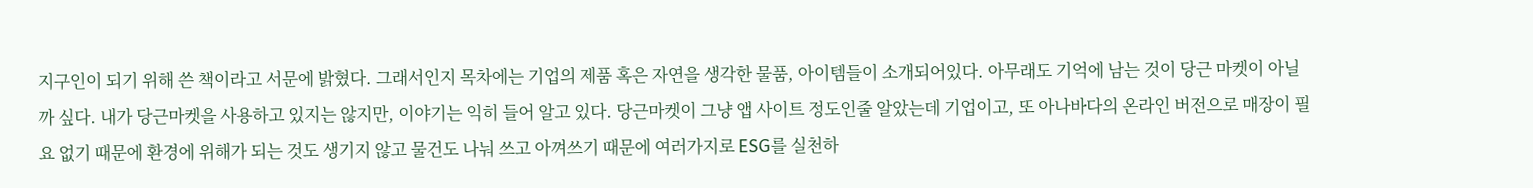지구인이 되기 위해 쓴 책이라고 서문에 밝혔다. 그래서인지 목차에는 기업의 제품 혹은 자연을 생각한 물품, 아이템들이 소개되어있다. 아무래도 기억에 남는 것이 당근 마켓이 아닐까 싶다. 내가 당근마켓을 사용하고 있지는 않지만, 이야기는 익히 들어 알고 있다. 당근마켓이 그냥 앱 사이트 정도인줄 알았는데 기업이고, 또 아나바다의 온라인 버전으로 매장이 필요 없기 때문에 환경에 위해가 되는 것도 생기지 않고 물건도 나눠 쓰고 아껴쓰기 때문에 여러가지로 ESG를 실천하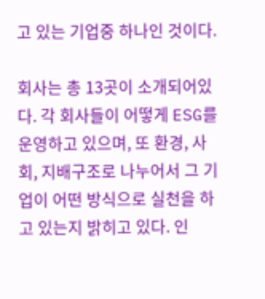고 있는 기업중 하나인 것이다.

회사는 총 13곳이 소개되어있다. 각 회사들이 어떻게 ESG를 운영하고 있으며, 또 환경, 사회, 지배구조로 나누어서 그 기업이 어떤 방식으로 실천을 하고 있는지 밝히고 있다. 인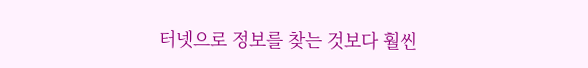터넷으로 정보를 찾는 것보다 훨씬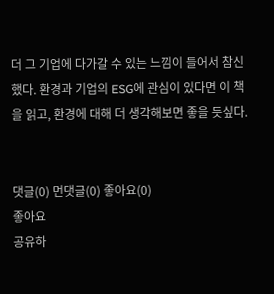더 그 기업에 다가갈 수 있는 느낌이 들어서 참신했다. 환경과 기업의 ESG에 관심이 있다면 이 책을 읽고, 환경에 대해 더 생각해보면 좋을 듯싶다.


댓글(0) 먼댓글(0) 좋아요(0)
좋아요
공유하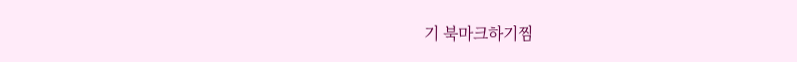기 북마크하기찜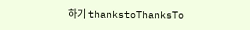하기 thankstoThanksTo